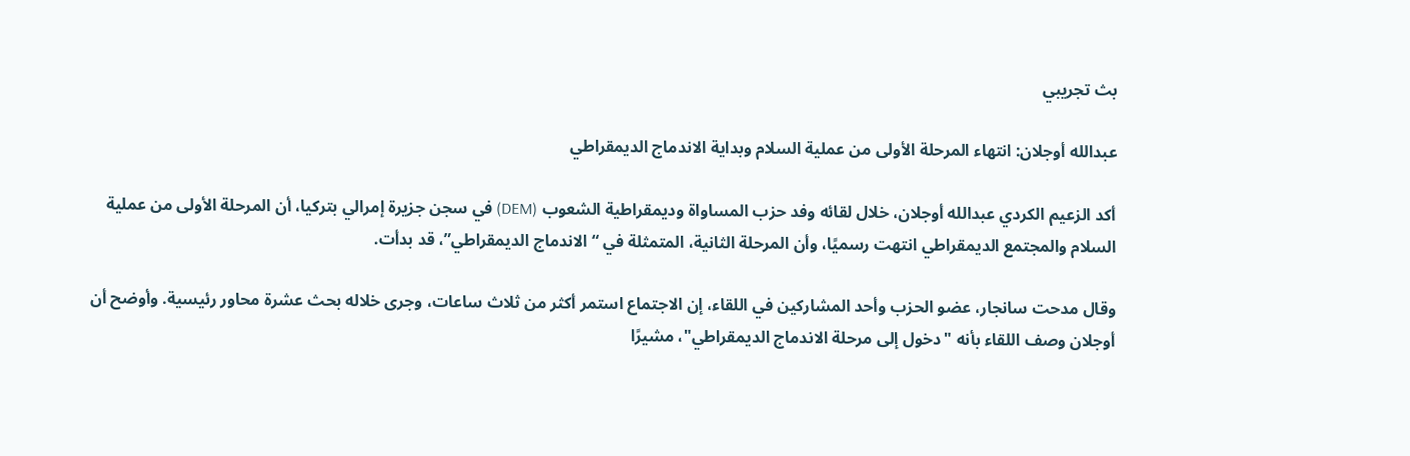بث تجريبي

عبدالله أوجلان: انتهاء المرحلة الأولى من عملية السلام وبداية الاندماج الديمقراطي

أكد الزعيم الكردي عبدالله أوجلان، خلال لقائه وفد حزب المساواة وديمقراطية الشعوب (DEM) في سجن جزيرة إمرالي بتركيا، أن المرحلة الأولى من عملية السلام والمجتمع الديمقراطي انتهت رسميًا، وأن المرحلة الثانية، المتمثلة في “الاندماج الديمقراطي”، قد بدأت.

وقال مدحت سانجار، عضو الحزب وأحد المشاركين في اللقاء، إن الاجتماع استمر أكثر من ثلاث ساعات، وجرى خلاله بحث عشرة محاور رئيسية. وأوضح أن أوجلان وصف اللقاء بأنه "دخول إلى مرحلة الاندماج الديمقراطي"، مشيرًا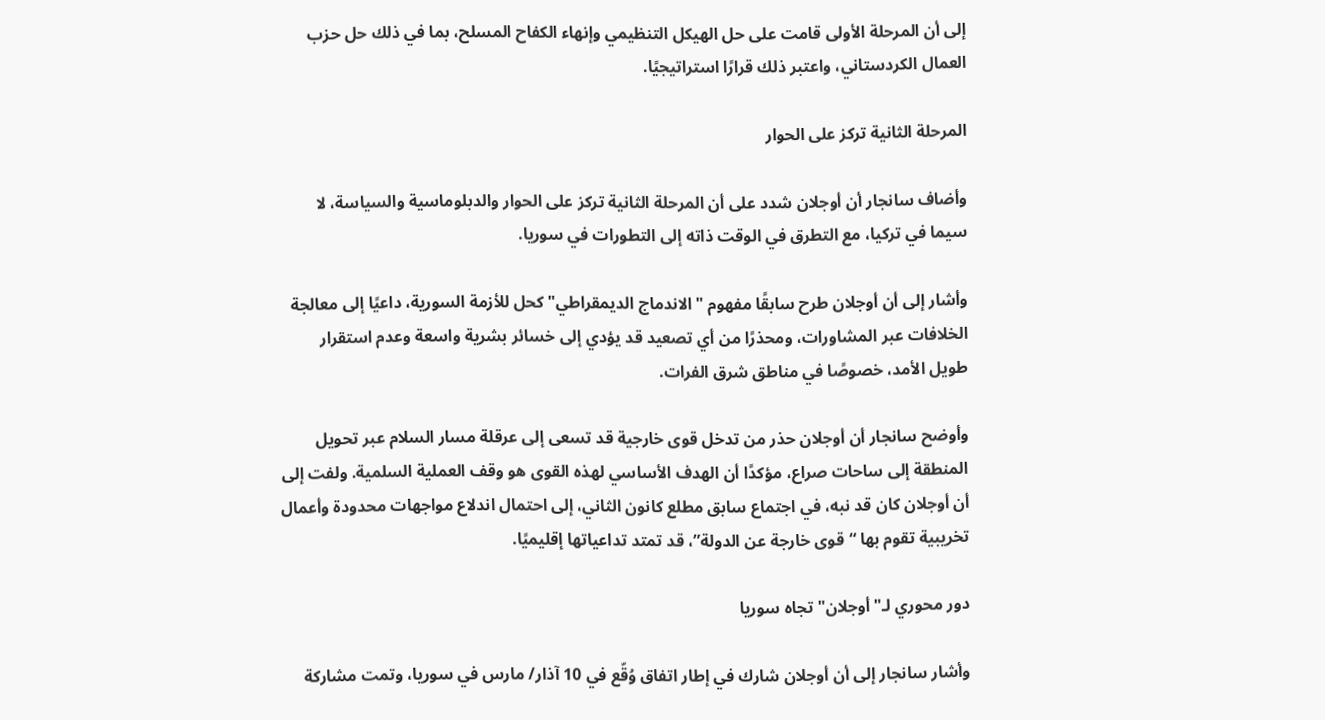إلى أن المرحلة الأولى قامت على حل الهيكل التنظيمي وإنهاء الكفاح المسلح، بما في ذلك حل حزب العمال الكردستاني، واعتبر ذلك قرارًا استراتيجيًا.

المرحلة الثانية تركز على الحوار

وأضاف سانجار أن أوجلان شدد على أن المرحلة الثانية تركز على الحوار والدبلوماسية والسياسة، لا سيما في تركيا، مع التطرق في الوقت ذاته إلى التطورات في سوريا.

وأشار إلى أن أوجلان طرح سابقًا مفهوم "الاندماج الديمقراطي" كحل للأزمة السورية، داعيًا إلى معالجة الخلافات عبر المشاورات، ومحذرًا من أي تصعيد قد يؤدي إلى خسائر بشرية واسعة وعدم استقرار طويل الأمد، خصوصًا في مناطق شرق الفرات.

وأوضح سانجار أن أوجلان حذر من تدخل قوى خارجية قد تسعى إلى عرقلة مسار السلام عبر تحويل المنطقة إلى ساحات صراع، مؤكدًا أن الهدف الأساسي لهذه القوى هو وقف العملية السلمية. ولفت إلى أن أوجلان كان قد نبه، في اجتماع سابق مطلع كانون الثاني، إلى احتمال اندلاع مواجهات محدودة وأعمال تخريبية تقوم بها “قوى خارجة عن الدولة”، قد تمتد تداعياتها إقليميًا.

دور محوري لـ"أوجلان" تجاه سوريا

وأشار سانجار إلى أن أوجلان شارك في إطار اتفاق وُقّع في 10 آذار/ مارس في سوريا، وتمت مشاركة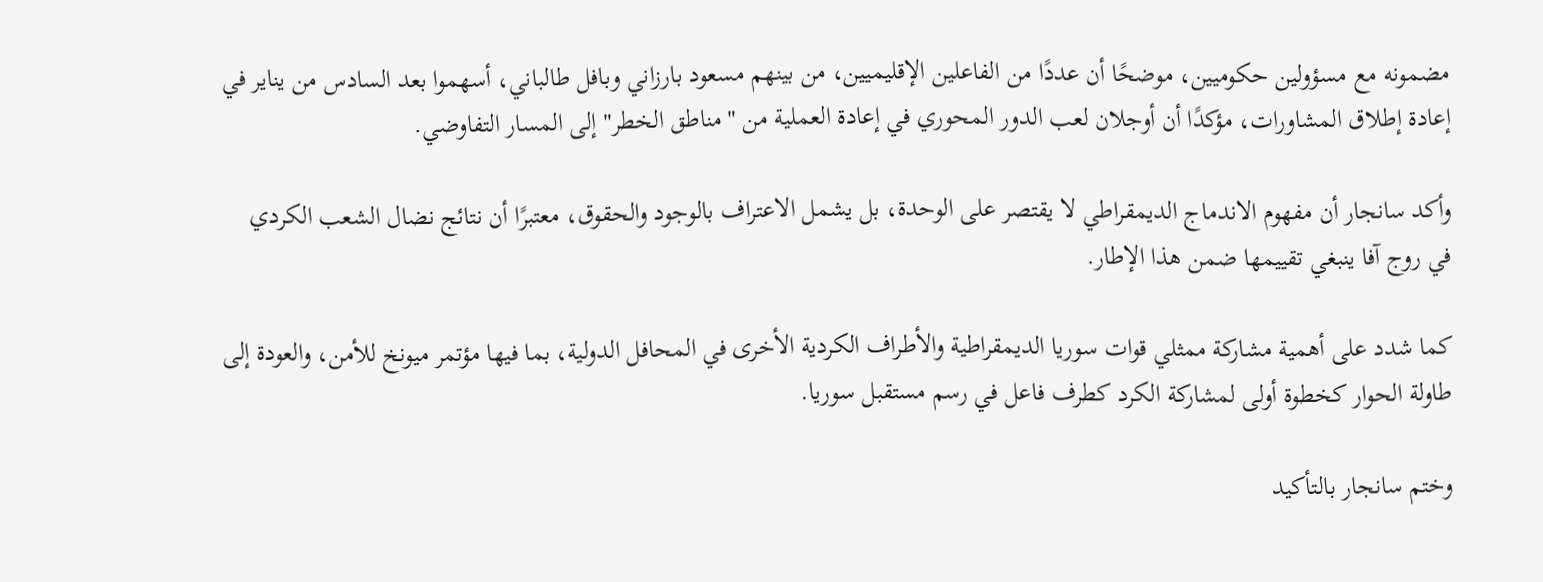مضمونه مع مسؤولين حكوميين، موضحًا أن عددًا من الفاعلين الإقليميين، من بينهم مسعود بارزاني وبافل طالباني، أسهموا بعد السادس من يناير في إعادة إطلاق المشاورات، مؤكدًا أن أوجلان لعب الدور المحوري في إعادة العملية من "مناطق الخطر" إلى المسار التفاوضي.

وأكد سانجار أن مفهوم الاندماج الديمقراطي لا يقتصر على الوحدة، بل يشمل الاعتراف بالوجود والحقوق، معتبرًا أن نتائج نضال الشعب الكردي في روج آفا ينبغي تقييمها ضمن هذا الإطار.

كما شدد على أهمية مشاركة ممثلي قوات سوريا الديمقراطية والأطراف الكردية الأخرى في المحافل الدولية، بما فيها مؤتمر ميونخ للأمن، والعودة إلى طاولة الحوار كخطوة أولى لمشاركة الكرد كطرف فاعل في رسم مستقبل سوريا.

وختم سانجار بالتأكيد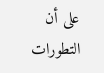على أن التطورات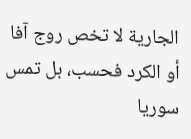الجارية لا تخص روج آفا أو الكرد فحسب، بل تمس سوريا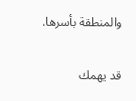والمنطقة بأسرها.

قد يهمك